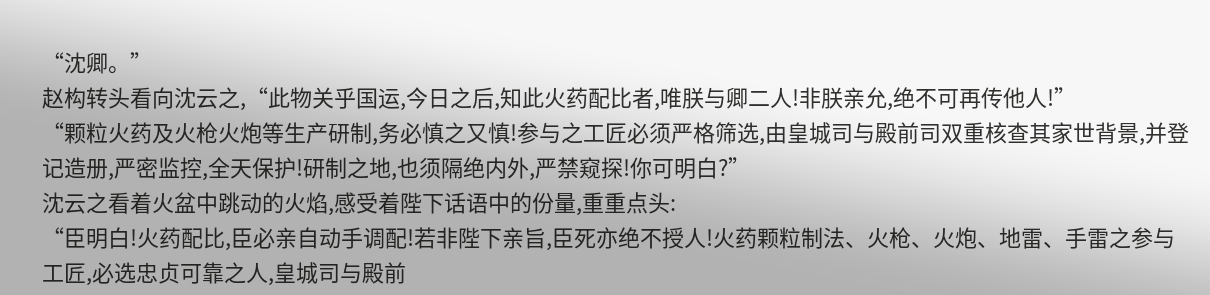“沈卿。”
赵构转头看向沈云之,“此物关乎国运,今日之后,知此火药配比者,唯朕与卿二人!非朕亲允,绝不可再传他人!”
“颗粒火药及火枪火炮等生产研制,务必慎之又慎!参与之工匠必须严格筛选,由皇城司与殿前司双重核查其家世背景,并登记造册,严密监控,全天保护!研制之地,也须隔绝内外,严禁窥探!你可明白?”
沈云之看着火盆中跳动的火焰,感受着陛下话语中的份量,重重点头:
“臣明白!火药配比,臣必亲自动手调配!若非陛下亲旨,臣死亦绝不授人!火药颗粒制法、火枪、火炮、地雷、手雷之参与工匠,必选忠贞可靠之人,皇城司与殿前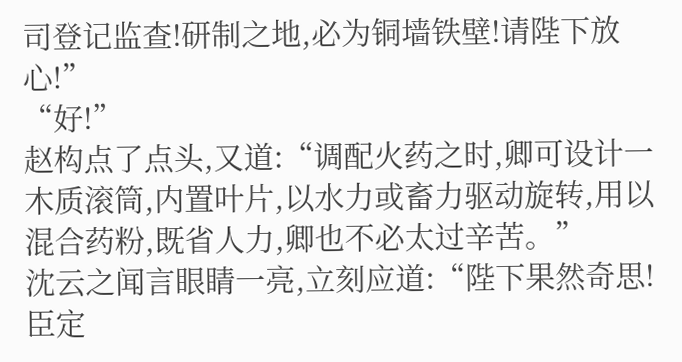司登记监查!研制之地,必为铜墙铁壁!请陛下放心!”
“好!”
赵构点了点头,又道:“调配火药之时,卿可设计一木质滚筒,内置叶片,以水力或畜力驱动旋转,用以混合药粉,既省人力,卿也不必太过辛苦。”
沈云之闻言眼睛一亮,立刻应道:“陛下果然奇思!臣定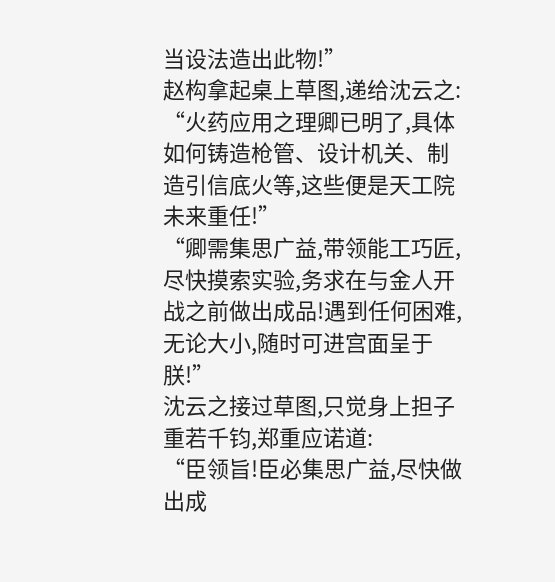当设法造出此物!”
赵构拿起桌上草图,递给沈云之:
“火药应用之理卿已明了,具体如何铸造枪管、设计机关、制造引信底火等,这些便是天工院未来重任!”
“卿需集思广益,带领能工巧匠,尽快摸索实验,务求在与金人开战之前做出成品!遇到任何困难,无论大小,随时可进宫面呈于朕!”
沈云之接过草图,只觉身上担子重若千钧,郑重应诺道:
“臣领旨!臣必集思广益,尽快做出成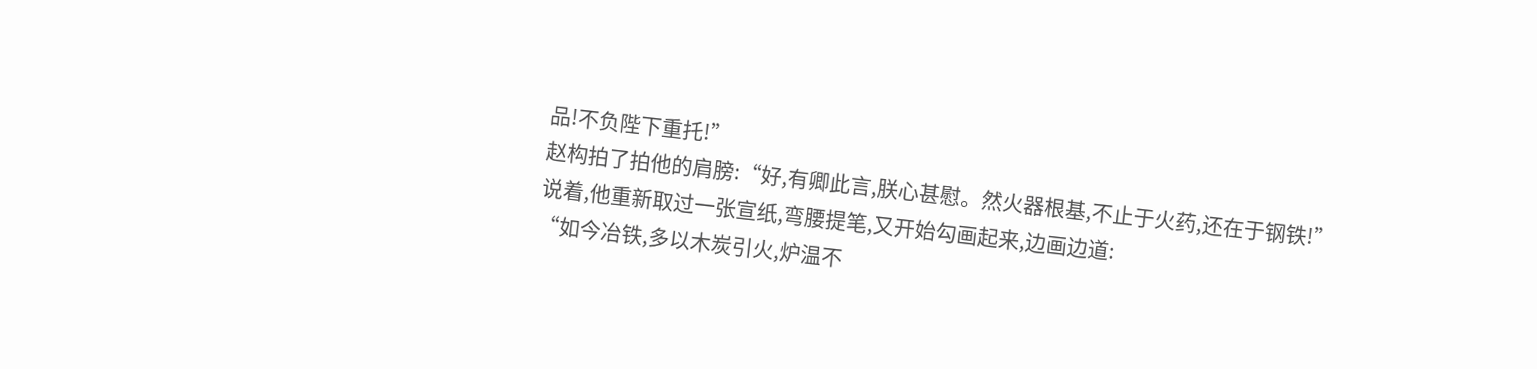品!不负陛下重托!”
赵构拍了拍他的肩膀:“好,有卿此言,朕心甚慰。然火器根基,不止于火药,还在于钢铁!”
说着,他重新取过一张宣纸,弯腰提笔,又开始勾画起来,边画边道:
“如今冶铁,多以木炭引火,炉温不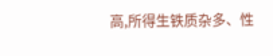高,所得生铁质杂多、性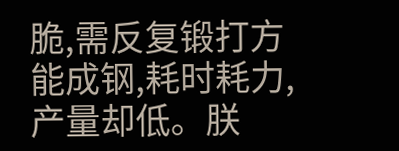脆,需反复锻打方能成钢,耗时耗力,产量却低。朕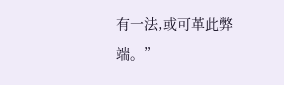有一法,或可革此弊端。”